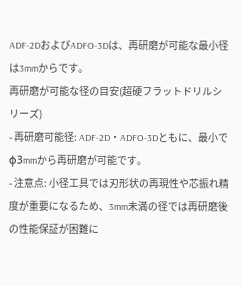ADF-2DおよびADFO-3Dは、再研磨が可能な最小径は3mmからです。
再研磨が可能な径の目安(超硬フラットドリルシリーズ)
- 再研磨可能径: ADF-2D・ADFO-3Dともに、最小でφ3mmから再研磨が可能です。
- 注意点: 小径工具では刃形状の再現性や芯振れ精度が重要になるため、3mm未満の径では再研磨後の性能保証が困難に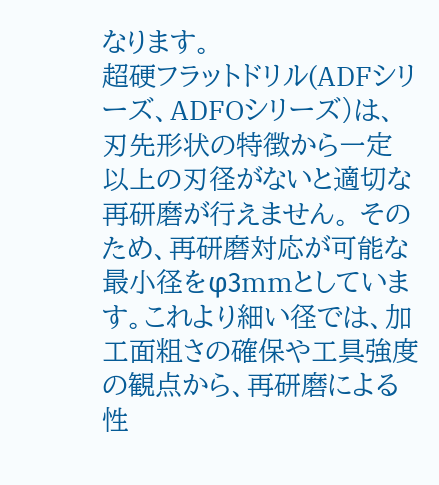なります。
超硬フラットドリル(ADFシリーズ、ADFOシリーズ)は、刃先形状の特徴から一定以上の刃径がないと適切な再研磨が行えません。 そのため、再研磨対応が可能な最小径をφ3mmとしています。これより細い径では、加工面粗さの確保や工具強度の観点から、再研磨による性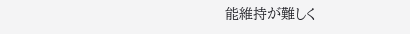能維持が難しく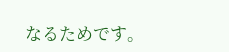なるためです。